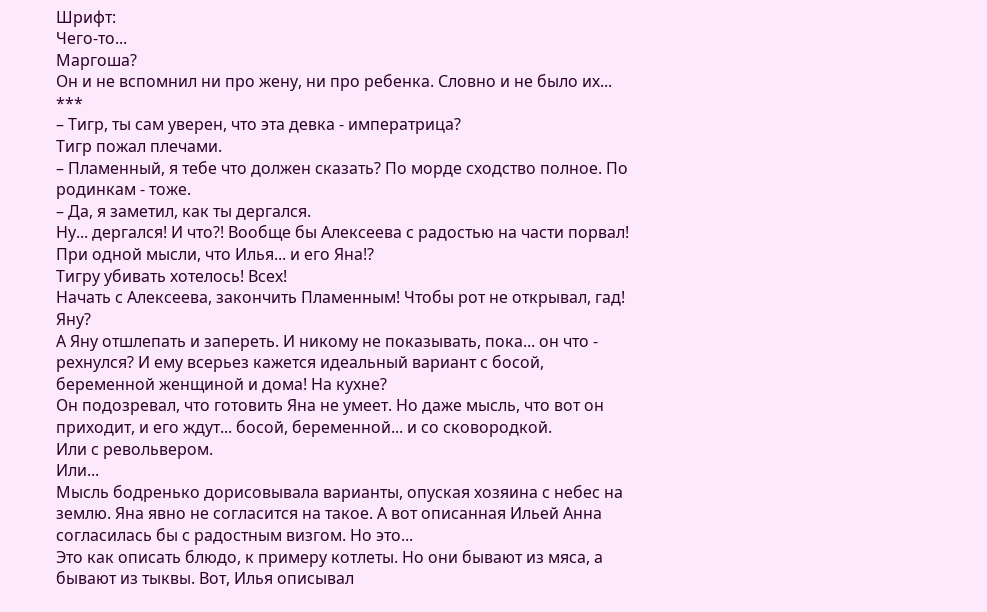Шрифт:
Чего-то...
Маргоша?
Он и не вспомнил ни про жену, ни про ребенка. Словно и не было их...
***
– Тигр, ты сам уверен, что эта девка - императрица?
Тигр пожал плечами.
– Пламенный, я тебе что должен сказать? По морде сходство полное. По родинкам - тоже.
– Да, я заметил, как ты дергался.
Ну... дергался! И что?! Вообще бы Алексеева с радостью на части порвал! При одной мысли, что Илья... и его Яна!?
Тигру убивать хотелось! Всех!
Начать с Алексеева, закончить Пламенным! Чтобы рот не открывал, гад!
Яну?
А Яну отшлепать и запереть. И никому не показывать, пока... он что - рехнулся? И ему всерьез кажется идеальный вариант с босой, беременной женщиной и дома! На кухне?
Он подозревал, что готовить Яна не умеет. Но даже мысль, что вот он приходит, и его ждут... босой, беременной... и со сковородкой.
Или с револьвером.
Или...
Мысль бодренько дорисовывала варианты, опуская хозяина с небес на землю. Яна явно не согласится на такое. А вот описанная Ильей Анна согласилась бы с радостным визгом. Но это...
Это как описать блюдо, к примеру котлеты. Но они бывают из мяса, а бывают из тыквы. Вот, Илья описывал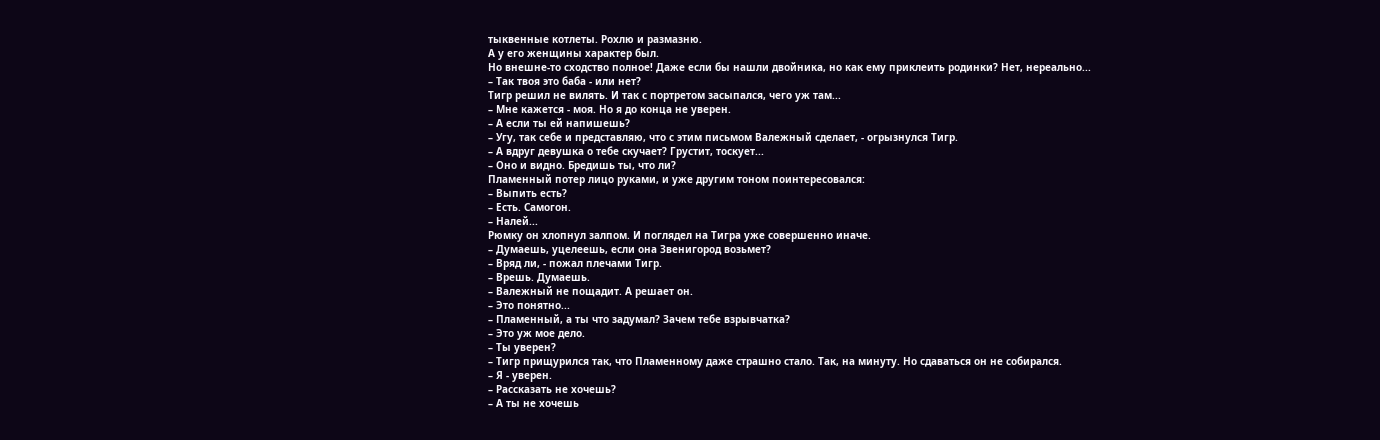тыквенные котлеты. Рохлю и размазню.
А у его женщины характер был.
Но внешне-то сходство полное! Даже если бы нашли двойника, но как ему приклеить родинки? Нет, нереально...
– Так твоя это баба - или нет?
Тигр решил не вилять. И так с портретом засыпался, чего уж там...
– Мне кажется - моя. Но я до конца не уверен.
– А если ты ей напишешь?
– Угу, так себе и представляю, что с этим письмом Валежный сделает, - огрызнулся Тигр.
– А вдруг девушка о тебе скучает? Грустит, тоскует...
– Оно и видно. Бредишь ты, что ли?
Пламенный потер лицо руками, и уже другим тоном поинтересовался:
– Выпить есть?
– Есть. Самогон.
– Налей...
Рюмку он хлопнул залпом. И поглядел на Тигра уже совершенно иначе.
– Думаешь, уцелеешь, если она Звенигород возьмет?
– Вряд ли, - пожал плечами Тигр.
– Врешь. Думаешь.
– Валежный не пощадит. А решает он.
– Это понятно...
– Пламенный, а ты что задумал? Зачем тебе взрывчатка?
– Это уж мое дело.
– Ты уверен?
– Тигр прищурился так, что Пламенному даже страшно стало. Так, на минуту. Но сдаваться он не собирался.
– Я - уверен.
– Рассказать не хочешь?
– А ты не хочешь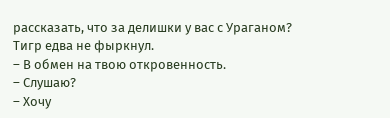рассказать, что за делишки у вас с Ураганом?
Тигр едва не фыркнул.
– В обмен на твою откровенность.
– Слушаю?
– Хочу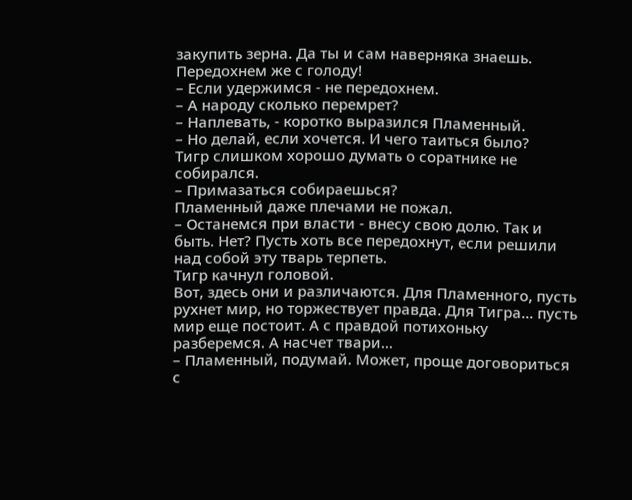закупить зерна. Да ты и сам наверняка знаешь. Передохнем же с голоду!
– Если удержимся - не передохнем.
– А народу сколько перемрет?
– Наплевать, - коротко выразился Пламенный.
– Но делай, если хочется. И чего таиться было?
Тигр слишком хорошо думать о соратнике не собирался.
– Примазаться собираешься?
Пламенный даже плечами не пожал.
– Останемся при власти - внесу свою долю. Так и быть. Нет? Пусть хоть все передохнут, если решили над собой эту тварь терпеть.
Тигр качнул головой.
Вот, здесь они и различаются. Для Пламенного, пусть рухнет мир, но торжествует правда. Для Тигра... пусть мир еще постоит. А с правдой потихоньку разберемся. А насчет твари...
– Пламенный, подумай. Может, проще договориться с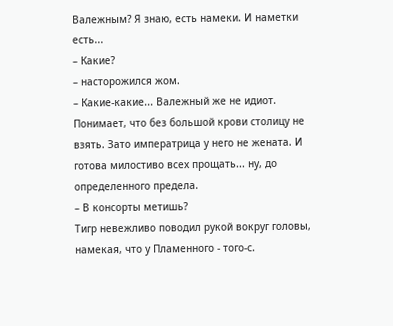Валежным? Я знаю, есть намеки. И наметки есть...
– Какие?
– насторожился жом.
– Какие-какие... Валежный же не идиот. Понимает, что без большой крови столицу не взять. Зато императрица у него не жената. И готова милостиво всех прощать... ну, до определенного предела.
– В консорты метишь?
Тигр невежливо поводил рукой вокруг головы, намекая, что у Пламенного - того-с.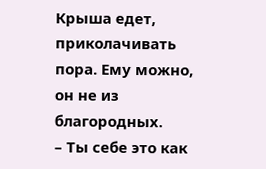Крыша едет, приколачивать пора. Ему можно, он не из благородных.
– Ты себе это как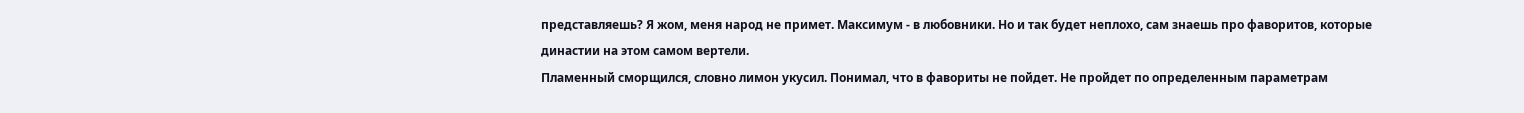представляешь? Я жом, меня народ не примет. Максимум - в любовники. Но и так будет неплохо, сам знаешь про фаворитов, которые династии на этом самом вертели.
Пламенный сморщился, словно лимон укусил. Понимал, что в фавориты не пойдет. Не пройдет по определенным параметрам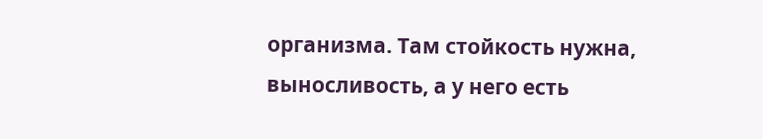организма. Там стойкость нужна, выносливость, а у него есть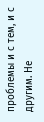проблемы и с тем, и с другим. Не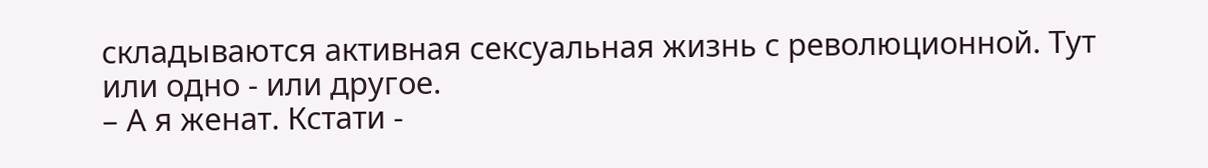складываются активная сексуальная жизнь с революционной. Тут или одно - или другое.
– А я женат. Кстати -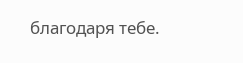благодаря тебе.